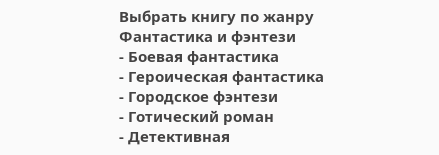Выбрать книгу по жанру
Фантастика и фэнтези
- Боевая фантастика
- Героическая фантастика
- Городское фэнтези
- Готический роман
- Детективная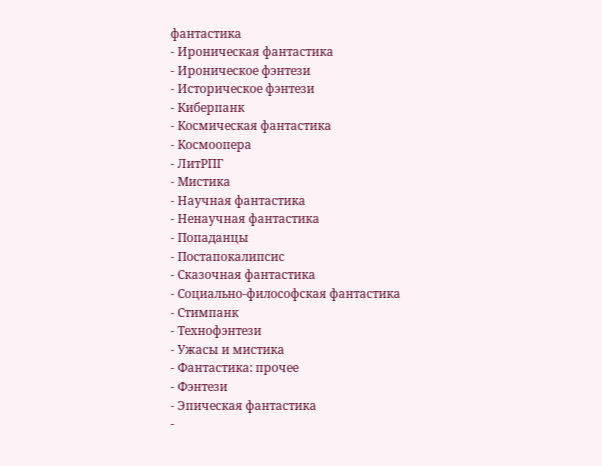фантастика
- Ироническая фантастика
- Ироническое фэнтези
- Историческое фэнтези
- Киберпанк
- Космическая фантастика
- Космоопера
- ЛитРПГ
- Мистика
- Научная фантастика
- Ненаучная фантастика
- Попаданцы
- Постапокалипсис
- Сказочная фантастика
- Социально-философская фантастика
- Стимпанк
- Технофэнтези
- Ужасы и мистика
- Фантастика: прочее
- Фэнтези
- Эпическая фантастика
-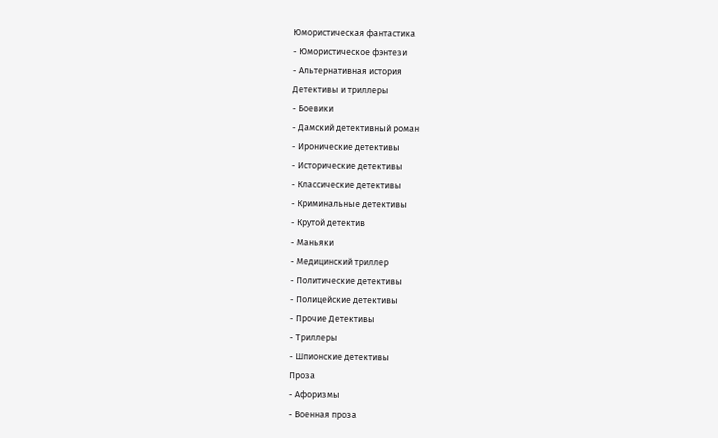Юмористическая фантастика
- Юмористическое фэнтези
- Альтернативная история
Детективы и триллеры
- Боевики
- Дамский детективный роман
- Иронические детективы
- Исторические детективы
- Классические детективы
- Криминальные детективы
- Крутой детектив
- Маньяки
- Медицинский триллер
- Политические детективы
- Полицейские детективы
- Прочие Детективы
- Триллеры
- Шпионские детективы
Проза
- Афоризмы
- Военная проза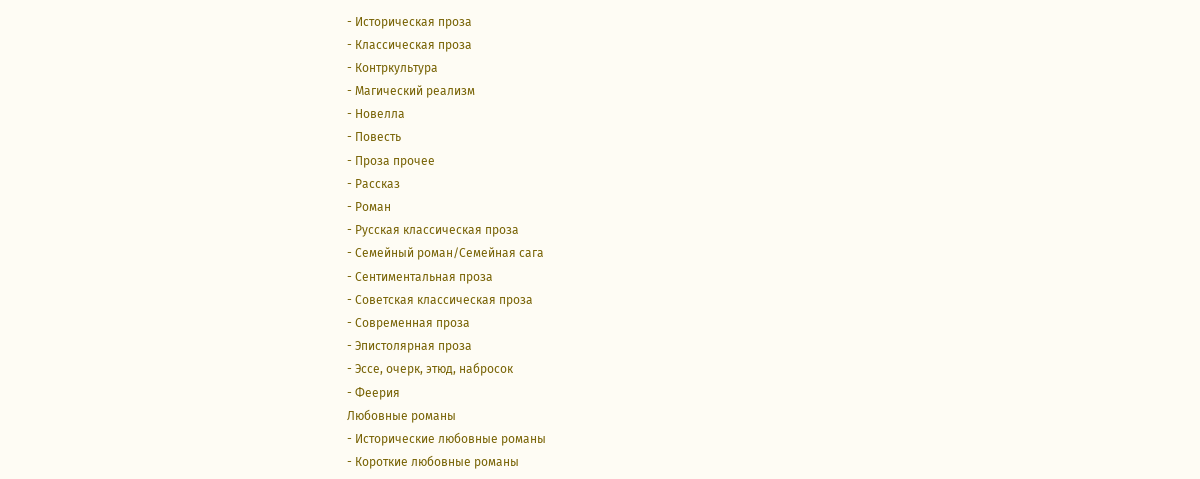- Историческая проза
- Классическая проза
- Контркультура
- Магический реализм
- Новелла
- Повесть
- Проза прочее
- Рассказ
- Роман
- Русская классическая проза
- Семейный роман/Семейная сага
- Сентиментальная проза
- Советская классическая проза
- Современная проза
- Эпистолярная проза
- Эссе, очерк, этюд, набросок
- Феерия
Любовные романы
- Исторические любовные романы
- Короткие любовные романы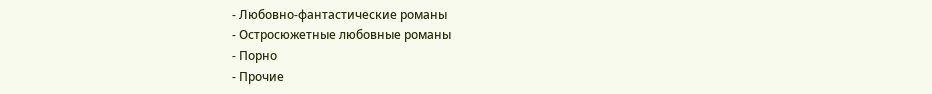- Любовно-фантастические романы
- Остросюжетные любовные романы
- Порно
- Прочие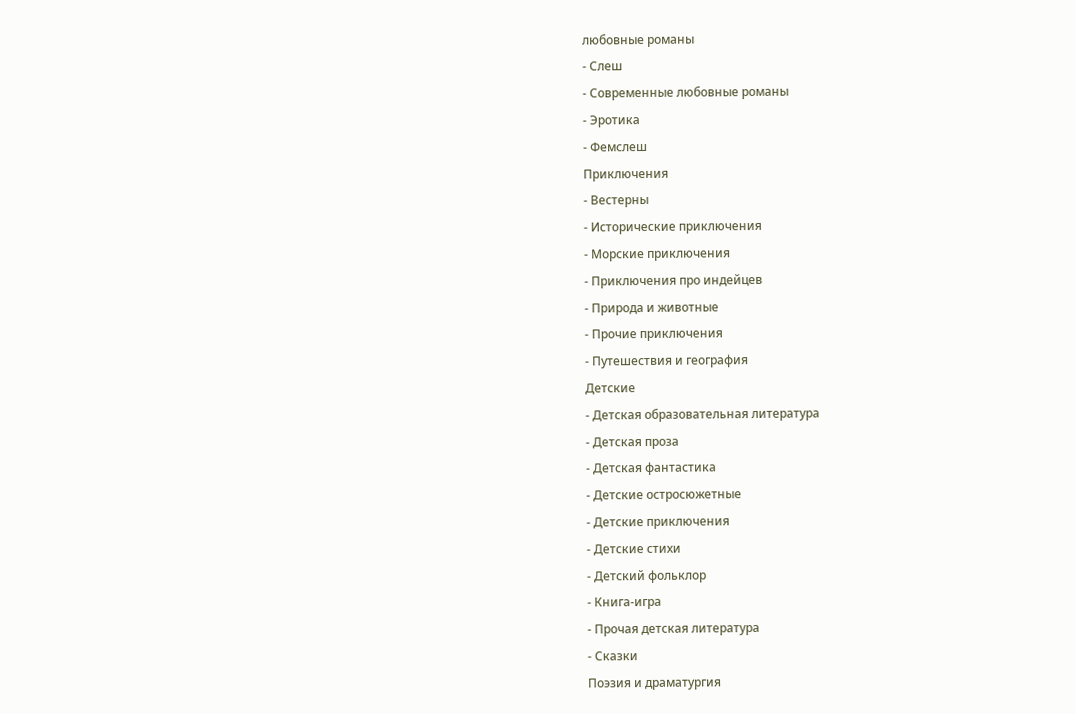любовные романы
- Слеш
- Современные любовные романы
- Эротика
- Фемслеш
Приключения
- Вестерны
- Исторические приключения
- Морские приключения
- Приключения про индейцев
- Природа и животные
- Прочие приключения
- Путешествия и география
Детские
- Детская образовательная литература
- Детская проза
- Детская фантастика
- Детские остросюжетные
- Детские приключения
- Детские стихи
- Детский фольклор
- Книга-игра
- Прочая детская литература
- Сказки
Поэзия и драматургия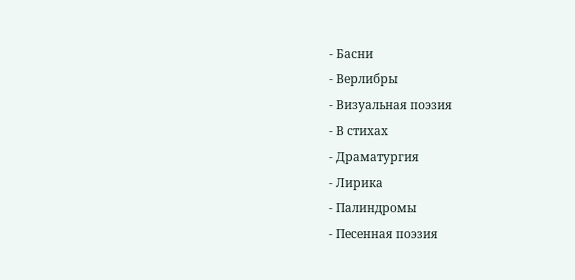- Басни
- Верлибры
- Визуальная поэзия
- В стихах
- Драматургия
- Лирика
- Палиндромы
- Песенная поэзия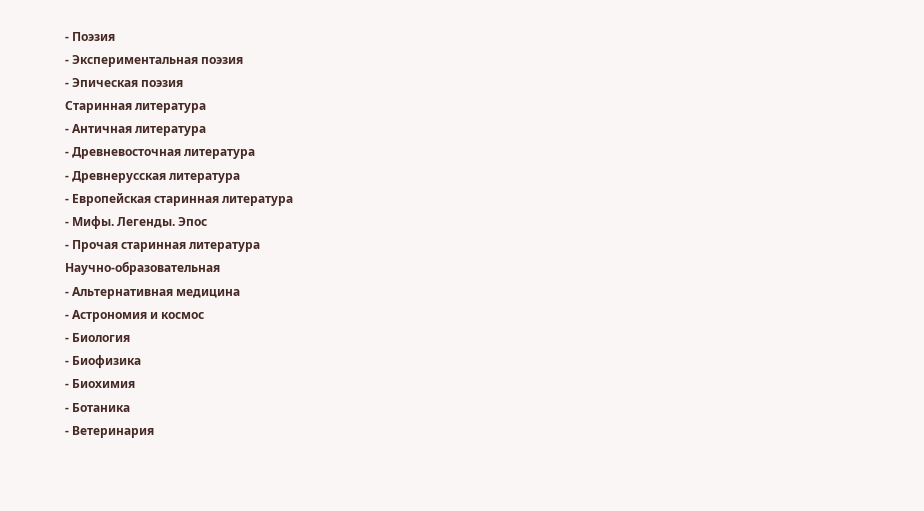- Поэзия
- Экспериментальная поэзия
- Эпическая поэзия
Старинная литература
- Античная литература
- Древневосточная литература
- Древнерусская литература
- Европейская старинная литература
- Мифы. Легенды. Эпос
- Прочая старинная литература
Научно-образовательная
- Альтернативная медицина
- Астрономия и космос
- Биология
- Биофизика
- Биохимия
- Ботаника
- Ветеринария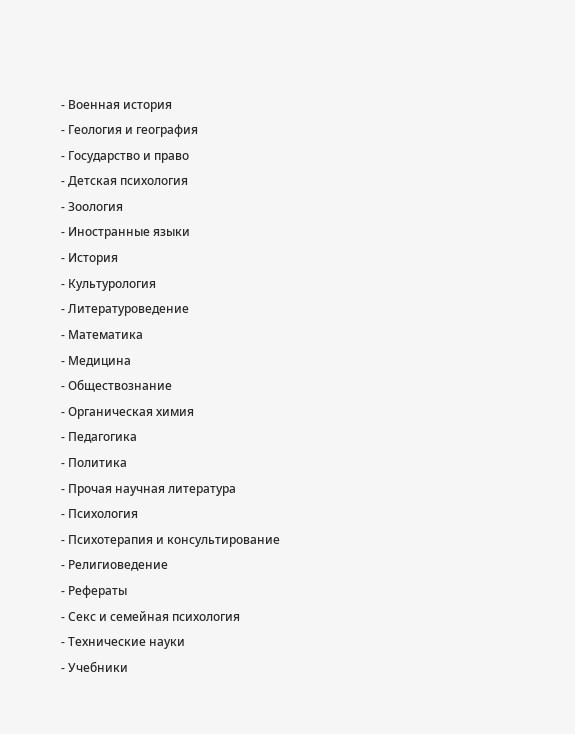- Военная история
- Геология и география
- Государство и право
- Детская психология
- Зоология
- Иностранные языки
- История
- Культурология
- Литературоведение
- Математика
- Медицина
- Обществознание
- Органическая химия
- Педагогика
- Политика
- Прочая научная литература
- Психология
- Психотерапия и консультирование
- Религиоведение
- Рефераты
- Секс и семейная психология
- Технические науки
- Учебники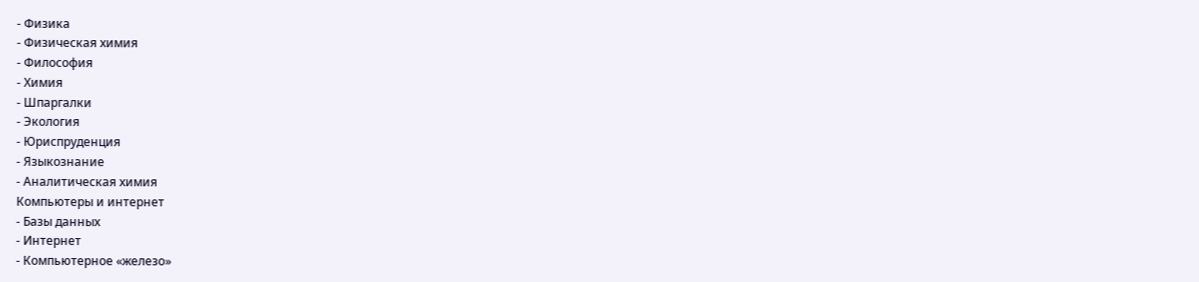- Физика
- Физическая химия
- Философия
- Химия
- Шпаргалки
- Экология
- Юриспруденция
- Языкознание
- Аналитическая химия
Компьютеры и интернет
- Базы данных
- Интернет
- Компьютерное «железо»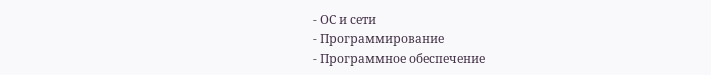- ОС и сети
- Программирование
- Программное обеспечение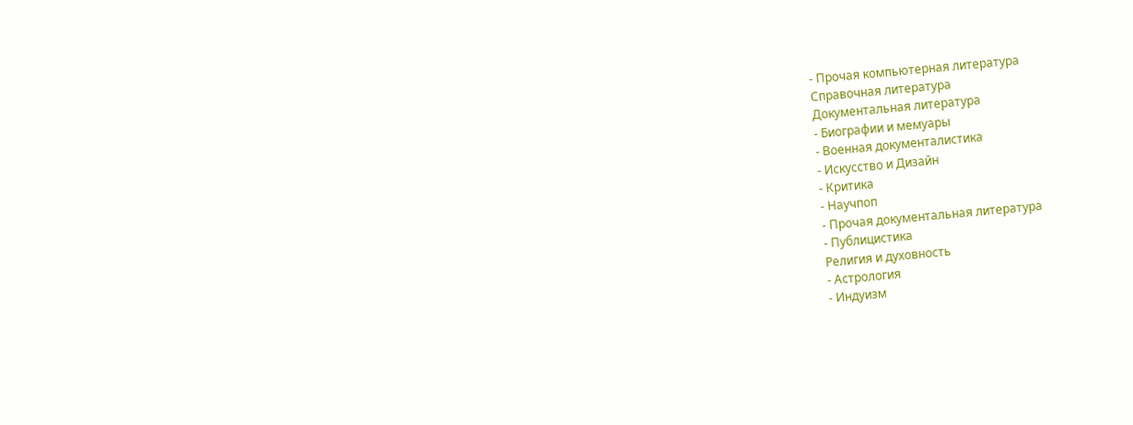- Прочая компьютерная литература
Справочная литература
Документальная литература
- Биографии и мемуары
- Военная документалистика
- Искусство и Дизайн
- Критика
- Научпоп
- Прочая документальная литература
- Публицистика
Религия и духовность
- Астрология
- Индуизм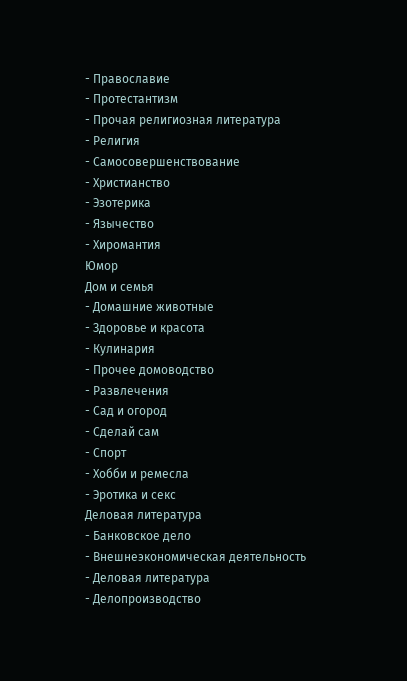- Православие
- Протестантизм
- Прочая религиозная литература
- Религия
- Самосовершенствование
- Христианство
- Эзотерика
- Язычество
- Хиромантия
Юмор
Дом и семья
- Домашние животные
- Здоровье и красота
- Кулинария
- Прочее домоводство
- Развлечения
- Сад и огород
- Сделай сам
- Спорт
- Хобби и ремесла
- Эротика и секс
Деловая литература
- Банковское дело
- Внешнеэкономическая деятельность
- Деловая литература
- Делопроизводство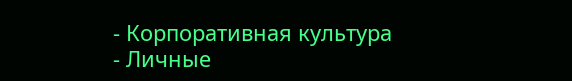- Корпоративная культура
- Личные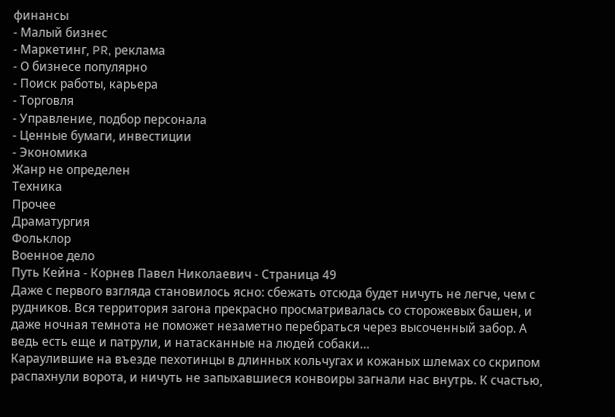финансы
- Малый бизнес
- Маркетинг, PR, реклама
- О бизнесе популярно
- Поиск работы, карьера
- Торговля
- Управление, подбор персонала
- Ценные бумаги, инвестиции
- Экономика
Жанр не определен
Техника
Прочее
Драматургия
Фольклор
Военное дело
Путь Кейна - Корнев Павел Николаевич - Страница 49
Даже с первого взгляда становилось ясно: сбежать отсюда будет ничуть не легче, чем с рудников. Вся территория загона прекрасно просматривалась со сторожевых башен, и даже ночная темнота не поможет незаметно перебраться через высоченный забор. А ведь есть еще и патрули, и натасканные на людей собаки…
Караулившие на въезде пехотинцы в длинных кольчугах и кожаных шлемах со скрипом распахнули ворота, и ничуть не запыхавшиеся конвоиры загнали нас внутрь. К счастью,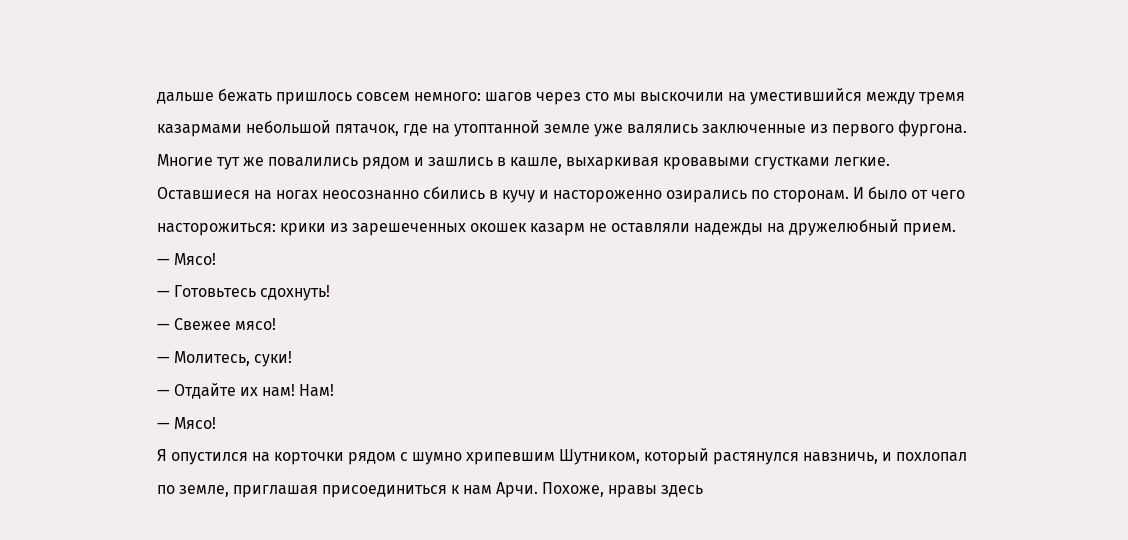дальше бежать пришлось совсем немного: шагов через сто мы выскочили на уместившийся между тремя казармами небольшой пятачок, где на утоптанной земле уже валялись заключенные из первого фургона.
Многие тут же повалились рядом и зашлись в кашле, выхаркивая кровавыми сгустками легкие. Оставшиеся на ногах неосознанно сбились в кучу и настороженно озирались по сторонам. И было от чего насторожиться: крики из зарешеченных окошек казарм не оставляли надежды на дружелюбный прием.
— Мясо!
— Готовьтесь сдохнуть!
— Свежее мясо!
— Молитесь, суки!
— Отдайте их нам! Нам!
— Мясо!
Я опустился на корточки рядом с шумно хрипевшим Шутником, который растянулся навзничь, и похлопал по земле, приглашая присоединиться к нам Арчи. Похоже, нравы здесь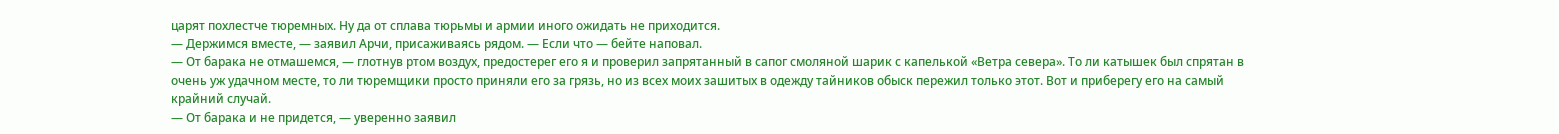царят похлестче тюремных. Ну да от сплава тюрьмы и армии иного ожидать не приходится.
— Держимся вместе, — заявил Арчи, присаживаясь рядом. — Если что — бейте наповал.
— От барака не отмашемся, — глотнув ртом воздух, предостерег его я и проверил запрятанный в сапог смоляной шарик с капелькой «Ветра севера». То ли катышек был спрятан в очень уж удачном месте, то ли тюремщики просто приняли его за грязь, но из всех моих зашитых в одежду тайников обыск пережил только этот. Вот и приберегу его на самый крайний случай.
— От барака и не придется, — уверенно заявил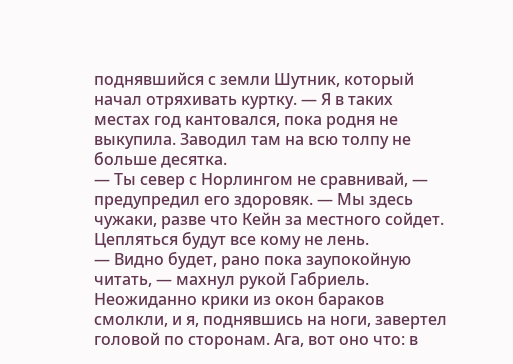поднявшийся с земли Шутник, который начал отряхивать куртку. — Я в таких местах год кантовался, пока родня не выкупила. Заводил там на всю толпу не больше десятка.
— Ты север с Норлингом не сравнивай, — предупредил его здоровяк. — Мы здесь чужаки, разве что Кейн за местного сойдет. Цепляться будут все кому не лень.
— Видно будет, рано пока заупокойную читать, — махнул рукой Габриель.
Неожиданно крики из окон бараков смолкли, и я, поднявшись на ноги, завертел головой по сторонам. Ага, вот оно что: в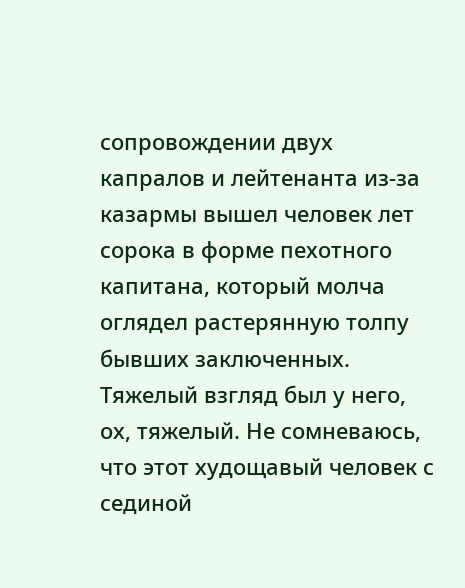сопровождении двух капралов и лейтенанта из-за казармы вышел человек лет сорока в форме пехотного капитана, который молча оглядел растерянную толпу бывших заключенных. Тяжелый взгляд был у него, ох, тяжелый. Не сомневаюсь, что этот худощавый человек с сединой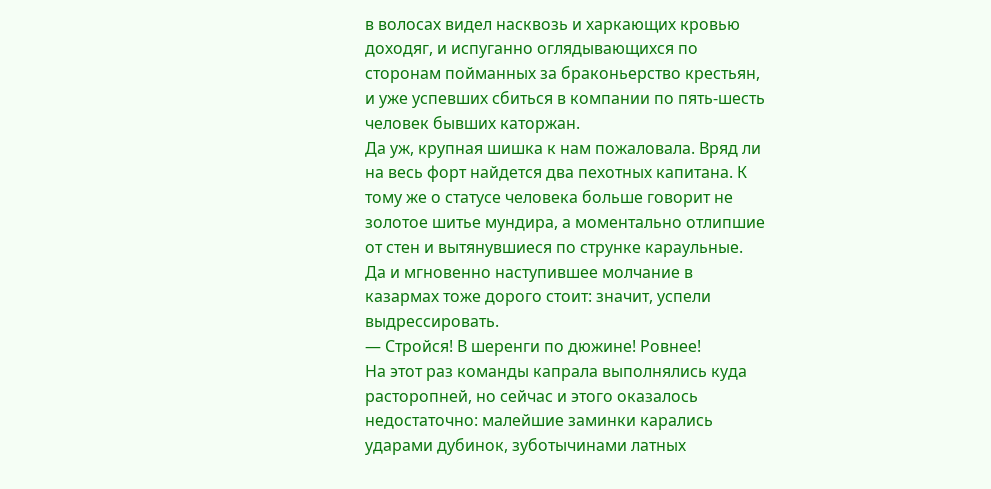в волосах видел насквозь и харкающих кровью доходяг, и испуганно оглядывающихся по сторонам пойманных за браконьерство крестьян, и уже успевших сбиться в компании по пять-шесть человек бывших каторжан.
Да уж, крупная шишка к нам пожаловала. Вряд ли на весь форт найдется два пехотных капитана. К тому же о статусе человека больше говорит не золотое шитье мундира, а моментально отлипшие от стен и вытянувшиеся по струнке караульные. Да и мгновенно наступившее молчание в казармах тоже дорого стоит: значит, успели выдрессировать.
— Стройся! В шеренги по дюжине! Ровнее!
На этот раз команды капрала выполнялись куда расторопней, но сейчас и этого оказалось недостаточно: малейшие заминки карались ударами дубинок, зуботычинами латных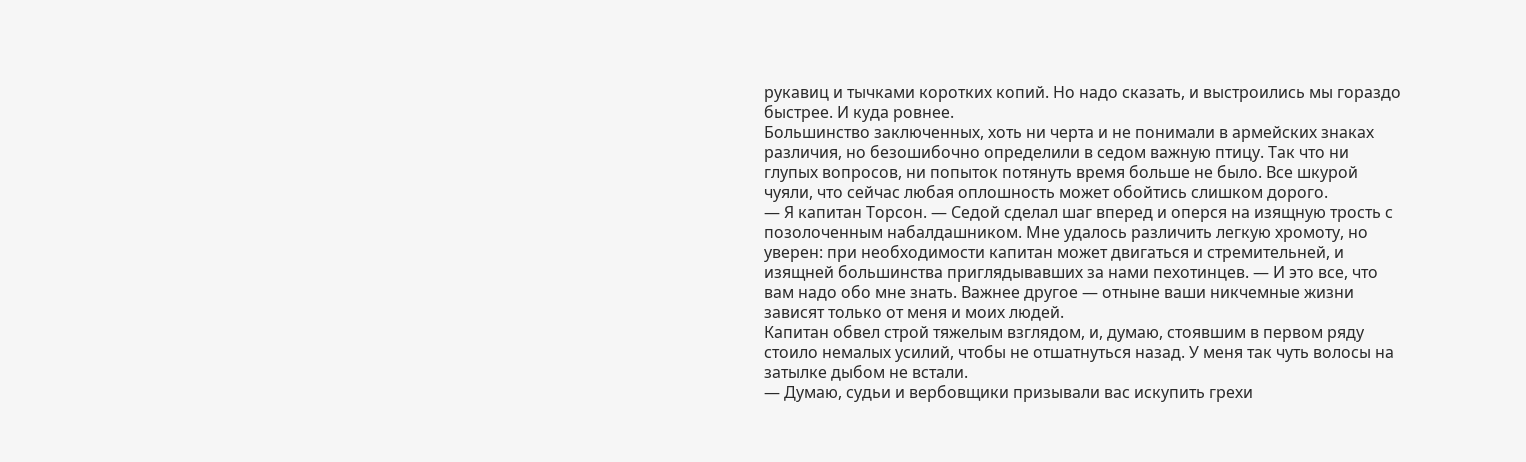рукавиц и тычками коротких копий. Но надо сказать, и выстроились мы гораздо быстрее. И куда ровнее.
Большинство заключенных, хоть ни черта и не понимали в армейских знаках различия, но безошибочно определили в седом важную птицу. Так что ни глупых вопросов, ни попыток потянуть время больше не было. Все шкурой чуяли, что сейчас любая оплошность может обойтись слишком дорого.
— Я капитан Торсон. — Седой сделал шаг вперед и оперся на изящную трость с позолоченным набалдашником. Мне удалось различить легкую хромоту, но уверен: при необходимости капитан может двигаться и стремительней, и изящней большинства приглядывавших за нами пехотинцев. — И это все, что вам надо обо мне знать. Важнее другое — отныне ваши никчемные жизни зависят только от меня и моих людей.
Капитан обвел строй тяжелым взглядом, и, думаю, стоявшим в первом ряду стоило немалых усилий, чтобы не отшатнуться назад. У меня так чуть волосы на затылке дыбом не встали.
— Думаю, судьи и вербовщики призывали вас искупить грехи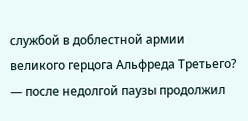службой в доблестной армии великого герцога Альфреда Третьего? — после недолгой паузы продолжил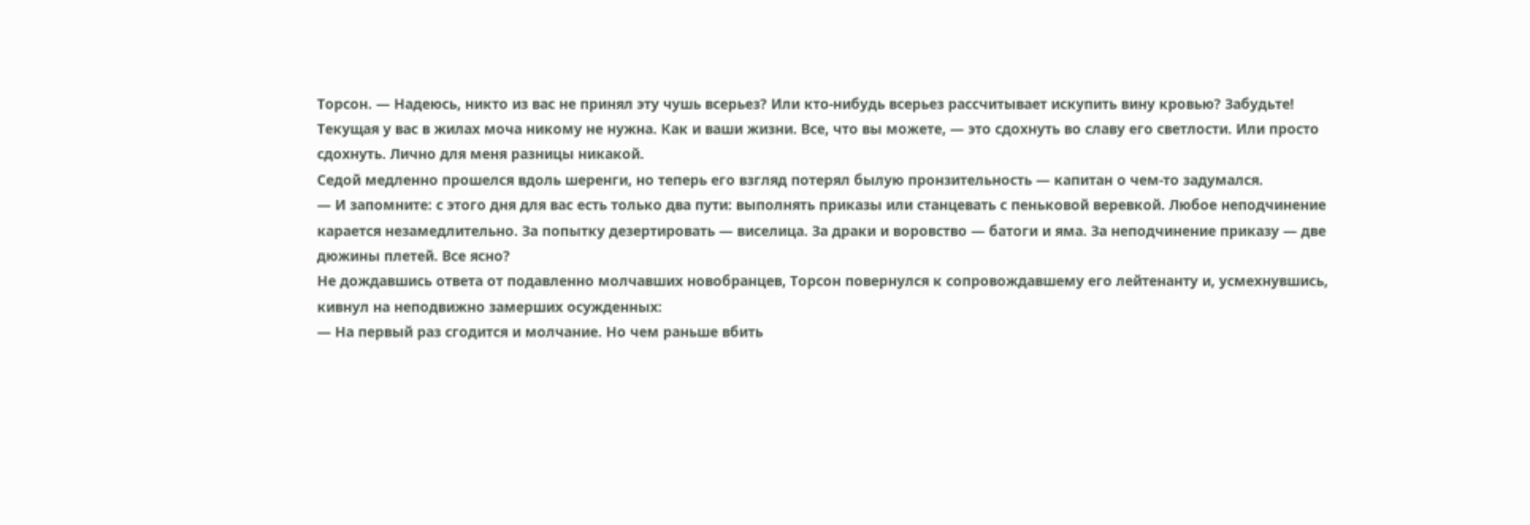Торсон. — Надеюсь, никто из вас не принял эту чушь всерьез? Или кто-нибудь всерьез рассчитывает искупить вину кровью? Забудьте! Текущая у вас в жилах моча никому не нужна. Как и ваши жизни. Все, что вы можете, — это сдохнуть во славу его светлости. Или просто сдохнуть. Лично для меня разницы никакой.
Седой медленно прошелся вдоль шеренги, но теперь его взгляд потерял былую пронзительность — капитан о чем-то задумался.
— И запомните: с этого дня для вас есть только два пути: выполнять приказы или станцевать с пеньковой веревкой. Любое неподчинение карается незамедлительно. За попытку дезертировать — виселица. За драки и воровство — батоги и яма. За неподчинение приказу — две дюжины плетей. Все ясно?
Не дождавшись ответа от подавленно молчавших новобранцев, Торсон повернулся к сопровождавшему его лейтенанту и, усмехнувшись, кивнул на неподвижно замерших осужденных:
— На первый раз сгодится и молчание. Но чем раньше вбить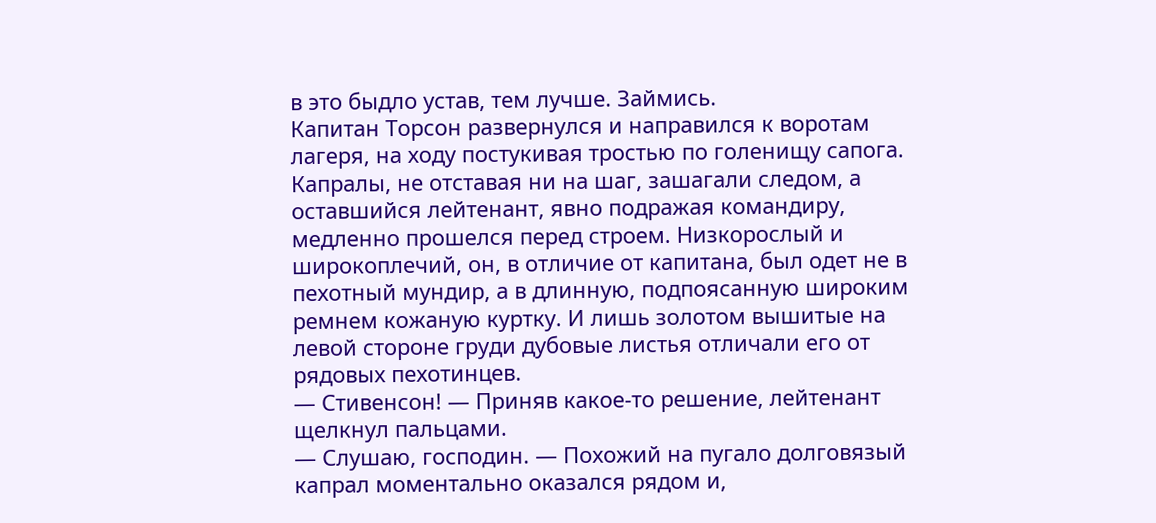в это быдло устав, тем лучше. Займись.
Капитан Торсон развернулся и направился к воротам лагеря, на ходу постукивая тростью по голенищу сапога. Капралы, не отставая ни на шаг, зашагали следом, а оставшийся лейтенант, явно подражая командиру, медленно прошелся перед строем. Низкорослый и широкоплечий, он, в отличие от капитана, был одет не в пехотный мундир, а в длинную, подпоясанную широким ремнем кожаную куртку. И лишь золотом вышитые на левой стороне груди дубовые листья отличали его от рядовых пехотинцев.
— Стивенсон! — Приняв какое-то решение, лейтенант щелкнул пальцами.
— Слушаю, господин. — Похожий на пугало долговязый капрал моментально оказался рядом и,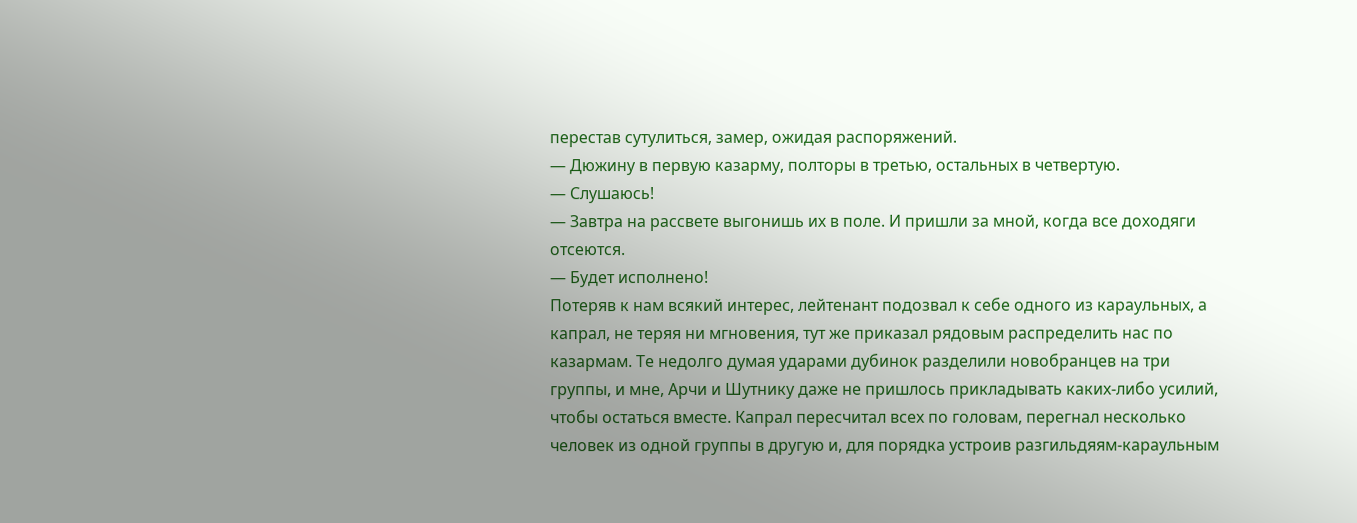перестав сутулиться, замер, ожидая распоряжений.
— Дюжину в первую казарму, полторы в третью, остальных в четвертую.
— Слушаюсь!
— Завтра на рассвете выгонишь их в поле. И пришли за мной, когда все доходяги отсеются.
— Будет исполнено!
Потеряв к нам всякий интерес, лейтенант подозвал к себе одного из караульных, а капрал, не теряя ни мгновения, тут же приказал рядовым распределить нас по казармам. Те недолго думая ударами дубинок разделили новобранцев на три группы, и мне, Арчи и Шутнику даже не пришлось прикладывать каких-либо усилий, чтобы остаться вместе. Капрал пересчитал всех по головам, перегнал несколько человек из одной группы в другую и, для порядка устроив разгильдяям-караульным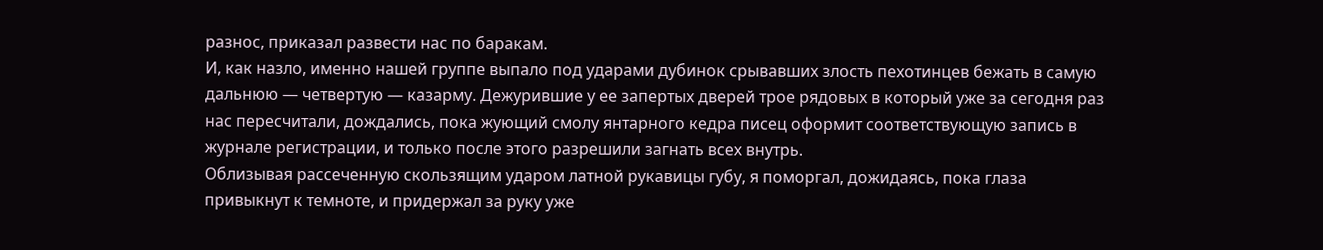разнос, приказал развести нас по баракам.
И, как назло, именно нашей группе выпало под ударами дубинок срывавших злость пехотинцев бежать в самую дальнюю — четвертую — казарму. Дежурившие у ее запертых дверей трое рядовых в который уже за сегодня раз нас пересчитали, дождались, пока жующий смолу янтарного кедра писец оформит соответствующую запись в журнале регистрации, и только после этого разрешили загнать всех внутрь.
Облизывая рассеченную скользящим ударом латной рукавицы губу, я поморгал, дожидаясь, пока глаза привыкнут к темноте, и придержал за руку уже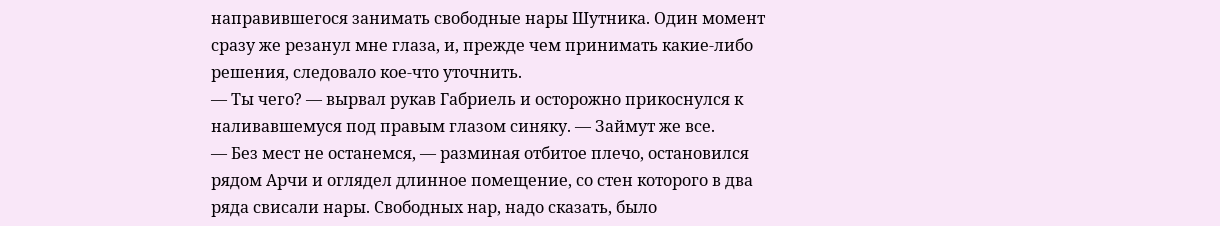направившегося занимать свободные нары Шутника. Один момент сразу же резанул мне глаза, и, прежде чем принимать какие-либо решения, следовало кое-что уточнить.
— Ты чего? — вырвал рукав Габриель и осторожно прикоснулся к наливавшемуся под правым глазом синяку. — Займут же все.
— Без мест не останемся, — разминая отбитое плечо, остановился рядом Арчи и оглядел длинное помещение, со стен которого в два ряда свисали нары. Свободных нар, надо сказать, было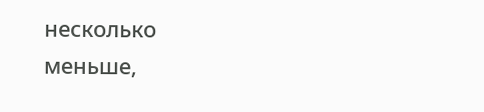несколько меньше,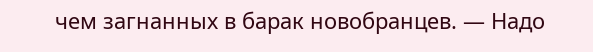чем загнанных в барак новобранцев. — Надо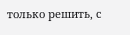только решить, с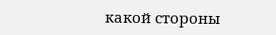какой стороны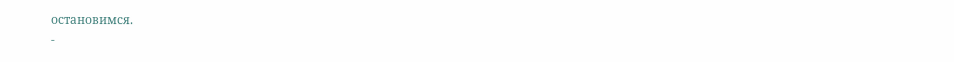остановимся.
-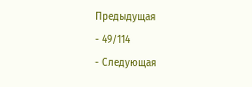Предыдущая
- 49/114
- Следующая